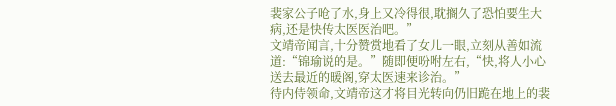裴家公子呛了水,身上又冷得很,耽搁久了恐怕要生大病,还是快传太医医治吧。”
文靖帝闻言,十分赞赏地看了女儿一眼,立刻从善如流道:“锦瑜说的是。”随即便吩咐左右,“快,将人小心送去最近的暖阁,穿太医速来诊治。”
待内侍领命,文靖帝这才将目光转向仍旧跪在地上的裴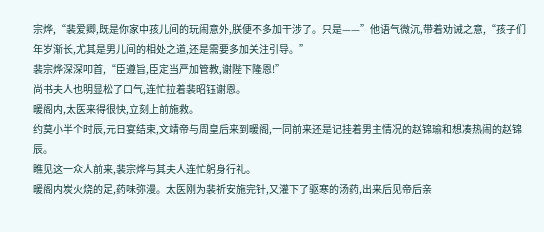宗烨,“裴爱卿,既是你家中孩儿间的玩闹意外,朕便不多加干涉了。只是——”他语气微沉,带着劝诫之意,“孩子们年岁渐长,尤其是男儿间的相处之道,还是需要多加关注引导。”
裴宗烨深深叩首,“臣遵旨,臣定当严加管教,谢陛下隆恩!”
尚书夫人也明显松了口气,连忙拉着裴昭钰谢恩。
暖阁内,太医来得很快,立刻上前施救。
约莫小半个时辰,元日宴结束,文靖帝与周皇后来到暖阁,一同前来还是记挂着男主情况的赵锦瑜和想凑热闹的赵锦辰。
瞧见这一众人前来,裴宗烨与其夫人连忙躬身行礼。
暖阁内炭火烧的足,药味弥漫。太医刚为裴祈安施完针,又灌下了驱寒的汤药,出来后见帝后亲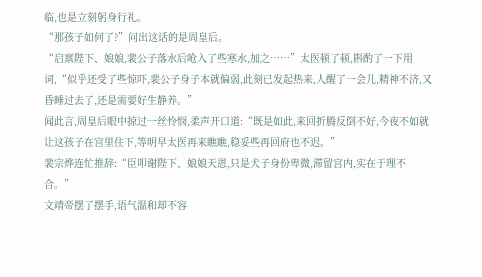临,也是立刻躬身行礼。
“那孩子如何了?”问出这话的是周皇后。
“启禀陛下、娘娘,裴公子落水后呛入了些寒水,加之……”太医顿了顿,斟酌了一下用词,“似乎还受了些惊吓,裴公子身子本就偏弱,此刻已发起热来,人醒了一会儿,精神不济,又昏睡过去了,还是需要好生静养。”
闻此言,周皇后眼中掠过一丝怜悯,柔声开口道:“既是如此,来回折腾反倒不好,今夜不如就让这孩子在宫里住下,等明早太医再来瞧瞧,稳妥些再回府也不迟。”
裴宗烨连忙推辞:“臣叩谢陛下、娘娘天恩,只是犬子身份卑微,滞留宫内,实在于理不合。”
文靖帝摆了摆手,语气温和却不容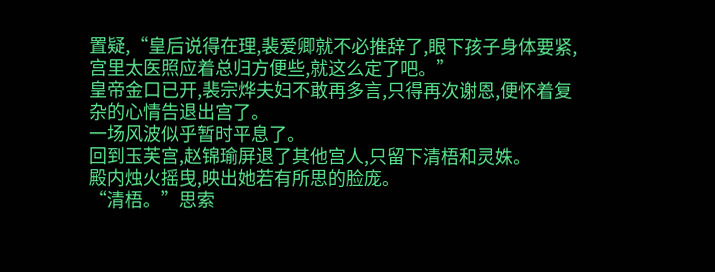置疑,“皇后说得在理,裴爱卿就不必推辞了,眼下孩子身体要紧,宫里太医照应着总归方便些,就这么定了吧。”
皇帝金口已开,裴宗烨夫妇不敢再多言,只得再次谢恩,便怀着复杂的心情告退出宫了。
一场风波似乎暂时平息了。
回到玉芙宫,赵锦瑜屏退了其他宫人,只留下清梧和灵姝。
殿内烛火摇曳,映出她若有所思的脸庞。
“清梧。”思索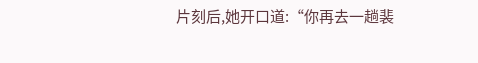片刻后,她开口道:“你再去一趟裴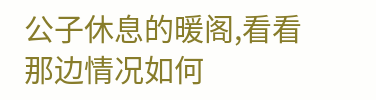公子休息的暖阁,看看那边情况如何